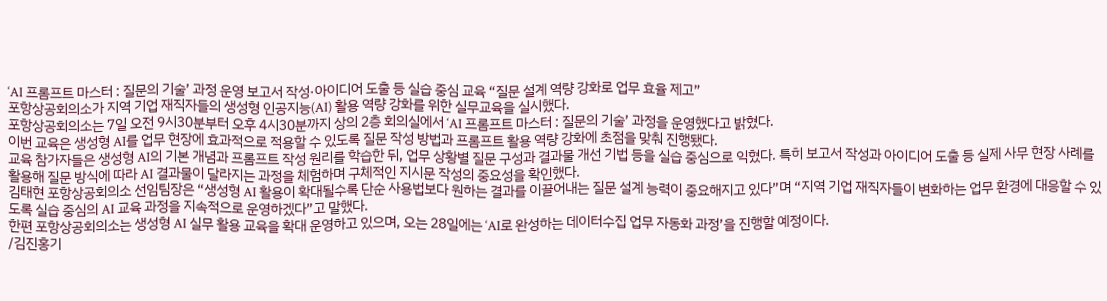‘AI 프롬프트 마스터 : 질문의 기술’ 과정 운영 보고서 작성·아이디어 도출 등 실습 중심 교육 “질문 설계 역량 강화로 업무 효율 제고”
포항상공회의소가 지역 기업 재직자들의 생성형 인공지능(AI) 활용 역량 강화를 위한 실무교육을 실시했다.
포항상공회의소는 7일 오전 9시30분부터 오후 4시30분까지 상의 2층 회의실에서 ‘AI 프롬프트 마스터 : 질문의 기술’ 과정을 운영했다고 밝혔다.
이번 교육은 생성형 AI를 업무 현장에 효과적으로 적용할 수 있도록 질문 작성 방법과 프롬프트 활용 역량 강화에 초점을 맞춰 진행됐다.
교육 참가자들은 생성형 AI의 기본 개념과 프롬프트 작성 원리를 학습한 뒤, 업무 상황별 질문 구성과 결과물 개선 기법 등을 실습 중심으로 익혔다. 특히 보고서 작성과 아이디어 도출 등 실제 사무 현장 사례를 활용해 질문 방식에 따라 AI 결과물이 달라지는 과정을 체험하며 구체적인 지시문 작성의 중요성을 확인했다.
김태현 포항상공회의소 선임팀장은 “생성형 AI 활용이 확대될수록 단순 사용법보다 원하는 결과를 이끌어내는 질문 설계 능력이 중요해지고 있다”며 “지역 기업 재직자들이 변화하는 업무 환경에 대응할 수 있도록 실습 중심의 AI 교육 과정을 지속적으로 운영하겠다”고 말했다.
한편 포항상공회의소는 생성형 AI 실무 활용 교육을 확대 운영하고 있으며, 오는 28일에는 ‘AI로 완성하는 데이터수집 업무 자동화 과정’을 진행할 예정이다.
/김진홍기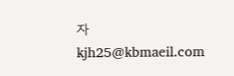자 kjh25@kbmaeil.com